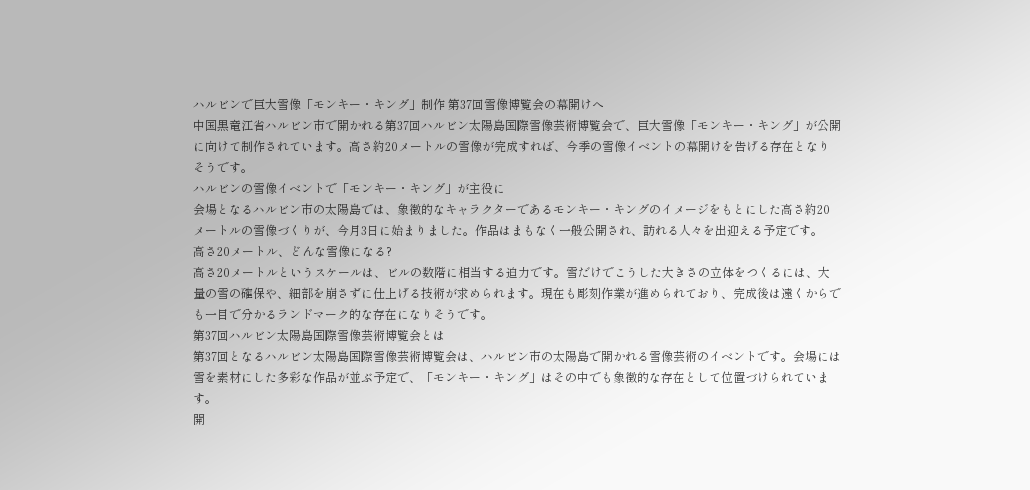ハルビンで巨大雪像「モンキー・キング」制作 第37回雪像博覧会の幕開けへ
中国黒竜江省ハルビン市で開かれる第37回ハルビン太陽島国際雪像芸術博覧会で、巨大雪像「モンキー・キング」が公開に向けて制作されています。高さ約20メートルの雪像が完成すれば、今季の雪像イベントの幕開けを告げる存在となりそうです。
ハルビンの雪像イベントで「モンキー・キング」が主役に
会場となるハルビン市の太陽島では、象徴的なキャラクターであるモンキー・キングのイメージをもとにした高さ約20メートルの雪像づくりが、今月3日に始まりました。作品はまもなく一般公開され、訪れる人々を出迎える予定です。
高さ20メートル、どんな雪像になる?
高さ20メートルというスケールは、ビルの数階に相当する迫力です。雪だけでこうした大きさの立体をつくるには、大量の雪の確保や、細部を崩さずに仕上げる技術が求められます。現在も彫刻作業が進められており、完成後は遠くからでも一目で分かるランドマーク的な存在になりそうです。
第37回ハルビン太陽島国際雪像芸術博覧会とは
第37回となるハルビン太陽島国際雪像芸術博覧会は、ハルビン市の太陽島で開かれる雪像芸術のイベントです。会場には雪を素材にした多彩な作品が並ぶ予定で、「モンキー・キング」はその中でも象徴的な存在として位置づけられています。
開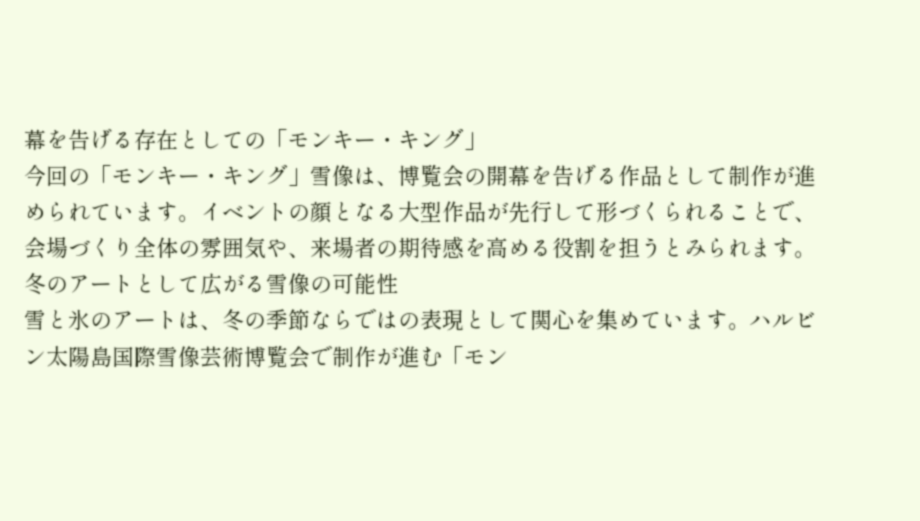幕を告げる存在としての「モンキー・キング」
今回の「モンキー・キング」雪像は、博覧会の開幕を告げる作品として制作が進められています。イベントの顔となる大型作品が先行して形づくられることで、会場づくり全体の雰囲気や、来場者の期待感を高める役割を担うとみられます。
冬のアートとして広がる雪像の可能性
雪と氷のアートは、冬の季節ならではの表現として関心を集めています。ハルビン太陽島国際雪像芸術博覧会で制作が進む「モン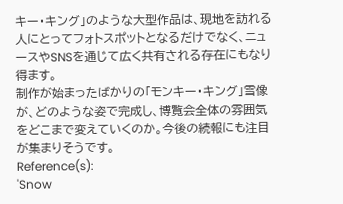キー・キング」のような大型作品は、現地を訪れる人にとってフォトスポットとなるだけでなく、ニュースやSNSを通じて広く共有される存在にもなり得ます。
制作が始まったばかりの「モンキー・キング」雪像が、どのような姿で完成し、博覧会全体の雰囲気をどこまで変えていくのか。今後の続報にも注目が集まりそうです。
Reference(s):
'Snow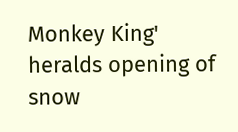Monkey King' heralds opening of snow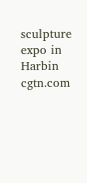sculpture expo in Harbin
cgtn.com